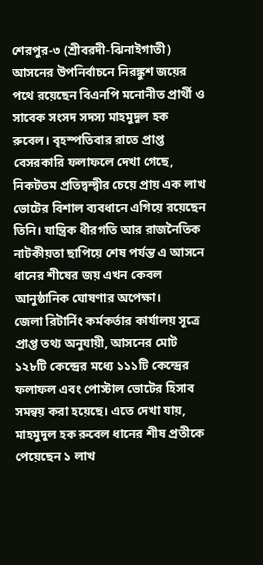শেরপুর-৩ (শ্রীবরদী-ঝিনাইগাতী) আসনের উপনির্বাচনে নিরঙ্কুশ জয়ের পথে রয়েছেন বিএনপি মনোনীত প্রার্থী ও সাবেক সংসদ সদস্য মাহমুদুল হক রুবেল। বৃহস্পতিবার রাতে প্রাপ্ত বেসরকারি ফলাফলে দেখা গেছে, নিকটতম প্রতিদ্বন্দ্বীর চেয়ে প্রায় এক লাখ ভোটের বিশাল ব্যবধানে এগিয়ে রয়েছেন তিনি। যান্ত্রিক ধীরগতি আর রাজনৈতিক নাটকীয়তা ছাপিয়ে শেষ পর্যন্ত এ আসনে ধানের শীষের জয় এখন কেবল আনুষ্ঠানিক ঘোষণার অপেক্ষা।
জেলা রিটার্নিং কর্মকর্তার কার্যালয় সূত্রে প্রাপ্ত তথ্য অনুযায়ী, আসনের মোট ১২৮টি কেন্দ্রের মধ্যে ১১১টি কেন্দ্রের ফলাফল এবং পোস্টাল ভোটের হিসাব সমন্বয় করা হয়েছে। এতে দেখা যায়, মাহমুদুল হক রুবেল ধানের শীষ প্রতীকে পেয়েছেন ১ লাখ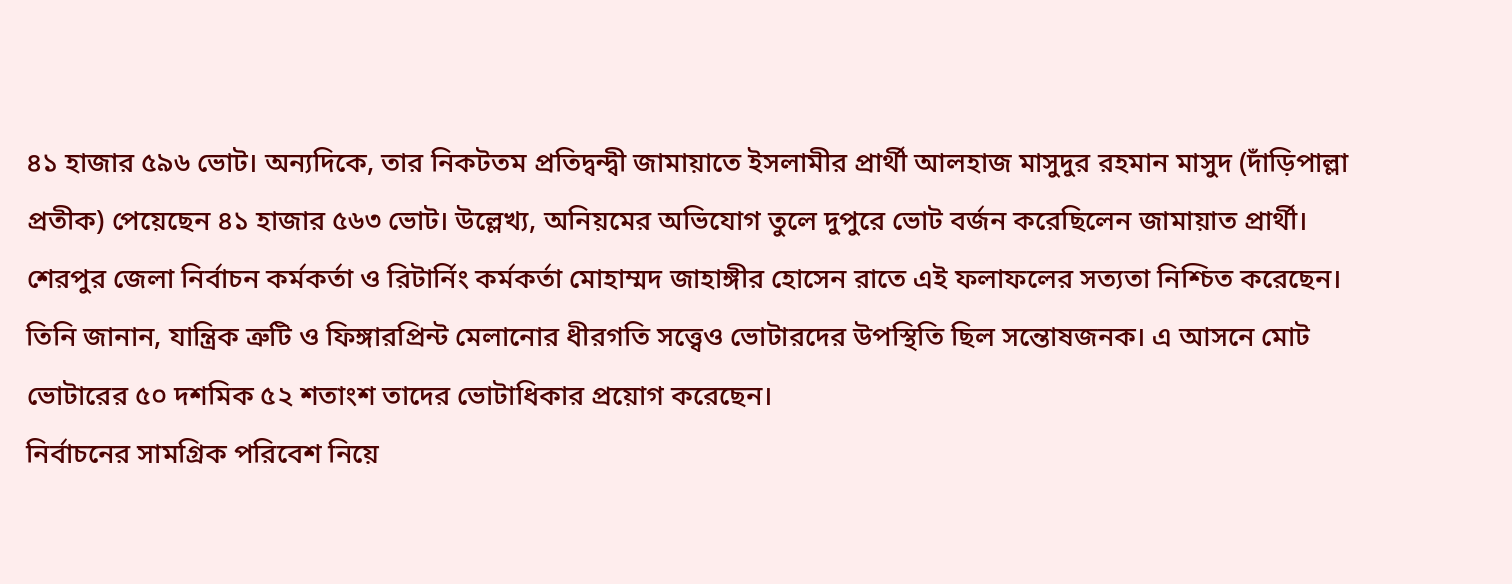৪১ হাজার ৫৯৬ ভোট। অন্যদিকে, তার নিকটতম প্রতিদ্বন্দ্বী জামায়াতে ইসলামীর প্রার্থী আলহাজ মাসুদুর রহমান মাসুদ (দাঁড়িপাল্লা প্রতীক) পেয়েছেন ৪১ হাজার ৫৬৩ ভোট। উল্লেখ্য, অনিয়মের অভিযোগ তুলে দুপুরে ভোট বর্জন করেছিলেন জামায়াত প্রার্থী।
শেরপুর জেলা নির্বাচন কর্মকর্তা ও রিটার্নিং কর্মকর্তা মোহাম্মদ জাহাঙ্গীর হোসেন রাতে এই ফলাফলের সত্যতা নিশ্চিত করেছেন। তিনি জানান, যান্ত্রিক ত্রুটি ও ফিঙ্গারপ্রিন্ট মেলানোর ধীরগতি সত্ত্বেও ভোটারদের উপস্থিতি ছিল সন্তোষজনক। এ আসনে মোট ভোটারের ৫০ দশমিক ৫২ শতাংশ তাদের ভোটাধিকার প্রয়োগ করেছেন।
নির্বাচনের সামগ্রিক পরিবেশ নিয়ে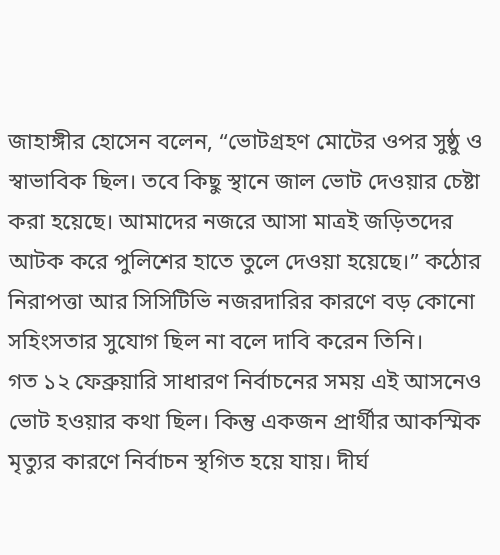জাহাঙ্গীর হোসেন বলেন, “ভোটগ্রহণ মোটের ওপর সুষ্ঠু ও স্বাভাবিক ছিল। তবে কিছু স্থানে জাল ভোট দেওয়ার চেষ্টা করা হয়েছে। আমাদের নজরে আসা মাত্রই জড়িতদের আটক করে পুলিশের হাতে তুলে দেওয়া হয়েছে।” কঠোর নিরাপত্তা আর সিসিটিভি নজরদারির কারণে বড় কোনো সহিংসতার সুযোগ ছিল না বলে দাবি করেন তিনি।
গত ১২ ফেব্রুয়ারি সাধারণ নির্বাচনের সময় এই আসনেও ভোট হওয়ার কথা ছিল। কিন্তু একজন প্রার্থীর আকস্মিক মৃত্যুর কারণে নির্বাচন স্থগিত হয়ে যায়। দীর্ঘ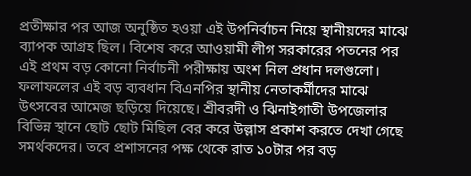প্রতীক্ষার পর আজ অনুষ্ঠিত হওয়া এই উপনির্বাচন নিয়ে স্থানীয়দের মাঝে ব্যাপক আগ্রহ ছিল। বিশেষ করে আওয়ামী লীগ সরকারের পতনের পর এই প্রথম বড় কোনো নির্বাচনী পরীক্ষায় অংশ নিল প্রধান দলগুলো।
ফলাফলের এই বড় ব্যবধান বিএনপির স্থানীয় নেতাকর্মীদের মাঝে উৎসবের আমেজ ছড়িয়ে দিয়েছে। শ্রীবরদী ও ঝিনাইগাতী উপজেলার বিভিন্ন স্থানে ছোট ছোট মিছিল বের করে উল্লাস প্রকাশ করতে দেখা গেছে সমর্থকদের। তবে প্রশাসনের পক্ষ থেকে রাত ১০টার পর বড়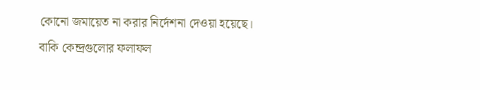কোনো জমায়েত না করার নির্দেশনা দেওয়া হয়েছে।
বাকি কেন্দ্রগুলোর ফলাফল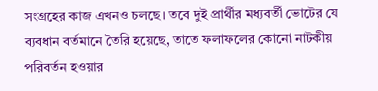সংগ্রহের কাজ এখনও চলছে। তবে দুই প্রার্থীর মধ্যবর্তী ভোটের যে ব্যবধান বর্তমানে তৈরি হয়েছে, তাতে ফলাফলের কোনো নাটকীয় পরিবর্তন হওয়ার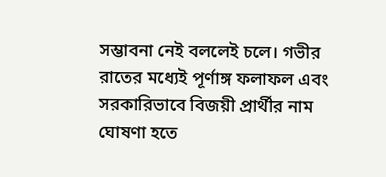সম্ভাবনা নেই বললেই চলে। গভীর রাতের মধ্যেই পূর্ণাঙ্গ ফলাফল এবং সরকারিভাবে বিজয়ী প্রার্থীর নাম ঘোষণা হতে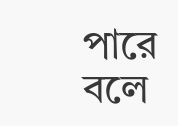পারে বলে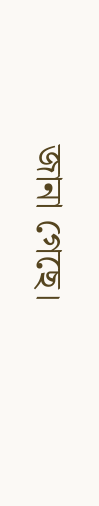জানা গেছে।